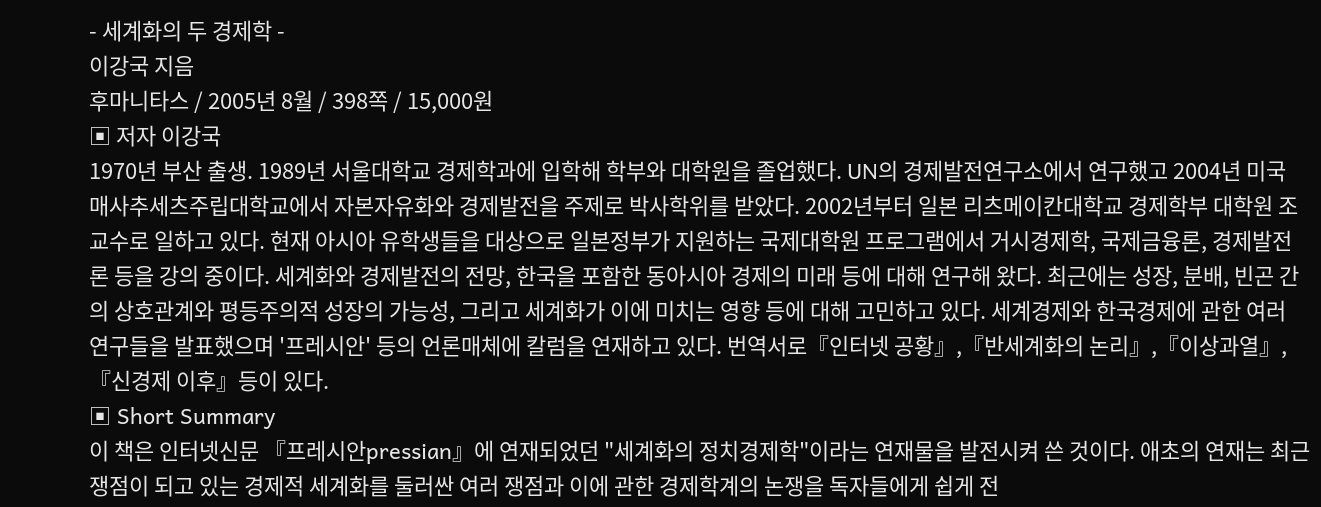- 세계화의 두 경제학 -
이강국 지음
후마니타스 / 2005년 8월 / 398쪽 / 15,000원
▣ 저자 이강국
1970년 부산 출생. 1989년 서울대학교 경제학과에 입학해 학부와 대학원을 졸업했다. UN의 경제발전연구소에서 연구했고 2004년 미국 매사추세츠주립대학교에서 자본자유화와 경제발전을 주제로 박사학위를 받았다. 2002년부터 일본 리츠메이칸대학교 경제학부 대학원 조교수로 일하고 있다. 현재 아시아 유학생들을 대상으로 일본정부가 지원하는 국제대학원 프로그램에서 거시경제학, 국제금융론, 경제발전론 등을 강의 중이다. 세계화와 경제발전의 전망, 한국을 포함한 동아시아 경제의 미래 등에 대해 연구해 왔다. 최근에는 성장, 분배, 빈곤 간의 상호관계와 평등주의적 성장의 가능성, 그리고 세계화가 이에 미치는 영향 등에 대해 고민하고 있다. 세계경제와 한국경제에 관한 여러 연구들을 발표했으며 '프레시안' 등의 언론매체에 칼럼을 연재하고 있다. 번역서로『인터넷 공황』,『반세계화의 논리』,『이상과열』,『신경제 이후』등이 있다.
▣ Short Summary
이 책은 인터넷신문 『프레시안pressian』에 연재되었던 "세계화의 정치경제학"이라는 연재물을 발전시켜 쓴 것이다. 애초의 연재는 최근 쟁점이 되고 있는 경제적 세계화를 둘러싼 여러 쟁점과 이에 관한 경제학계의 논쟁을 독자들에게 쉽게 전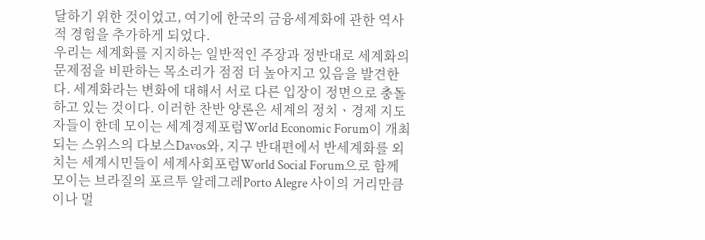달하기 위한 것이었고, 여기에 한국의 금융세계화에 관한 역사적 경험을 추가하게 되었다.
우리는 세계화를 지지하는 일반적인 주장과 정반대로 세계화의 문제점을 비판하는 목소리가 점점 더 높아지고 있음을 발견한다. 세계화라는 변화에 대해서 서로 다른 입장이 정면으로 충돌하고 있는 것이다. 이러한 찬반 양론은 세계의 정치ㆍ경제 지도자들이 한데 모이는 세계경제포럼World Economic Forum이 개최되는 스위스의 다보스Davos와, 지구 반대편에서 반세계화를 외치는 세계시민들이 세계사회포럼World Social Forum으로 함께 모이는 브라질의 포르투 알레그레Porto Alegre 사이의 거리만큼이나 멀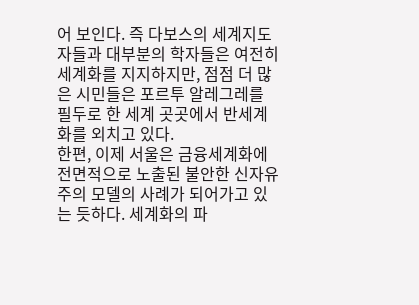어 보인다. 즉 다보스의 세계지도자들과 대부분의 학자들은 여전히 세계화를 지지하지만, 점점 더 많은 시민들은 포르투 알레그레를 필두로 한 세계 곳곳에서 반세계화를 외치고 있다.
한편, 이제 서울은 금융세계화에 전면적으로 노출된 불안한 신자유주의 모델의 사례가 되어가고 있는 듯하다. 세계화의 파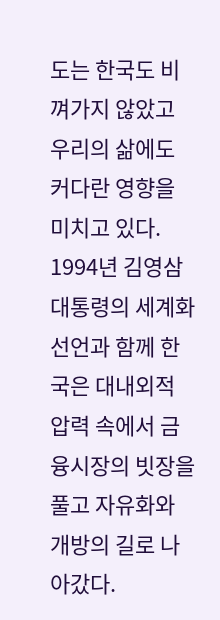도는 한국도 비껴가지 않았고 우리의 삶에도 커다란 영향을 미치고 있다. 1994년 김영삼 대통령의 세계화 선언과 함께 한국은 대내외적 압력 속에서 금융시장의 빗장을 풀고 자유화와 개방의 길로 나아갔다.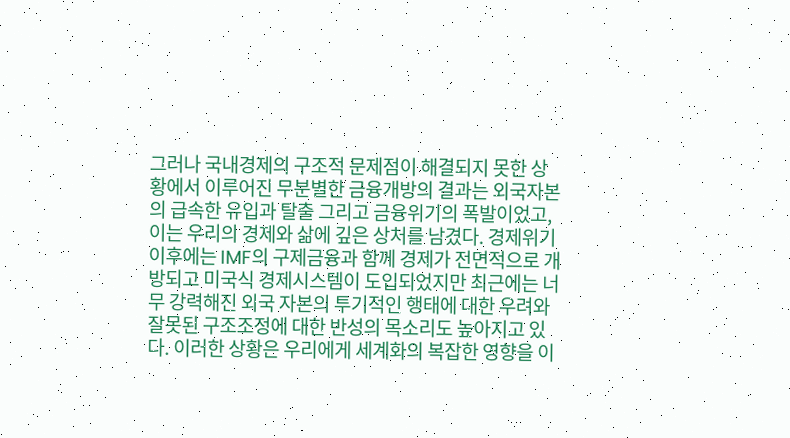그러나 국내경제의 구조적 문제점이 해결되지 못한 상황에서 이루어진 무분별한 금융개방의 결과는 외국자본의 급속한 유입과 탈출 그리고 금융위기의 폭발이었고, 이는 우리의 경제와 삶에 깊은 상처를 남겼다. 경제위기 이후에는 IMF의 구제금융과 함께 경제가 전면적으로 개방되고 미국식 경제시스템이 도입되었지만 최근에는 너무 강력해진 외국 자본의 투기적인 행태에 대한 우려와 잘못된 구조조정에 대한 반성의 목소리도 높아지고 있다. 이러한 상황은 우리에게 세계화의 복잡한 영향을 이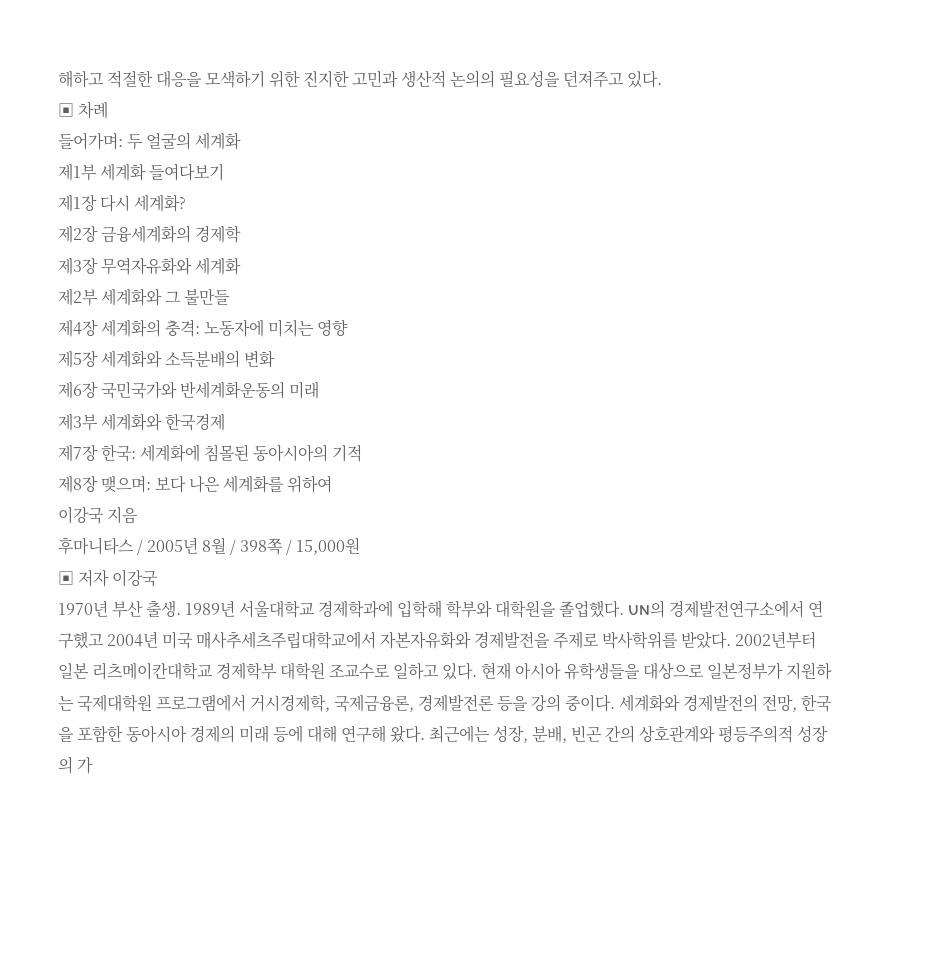해하고 적절한 대응을 모색하기 위한 진지한 고민과 생산적 논의의 필요성을 던져주고 있다.
▣ 차례
들어가며: 두 얼굴의 세계화
제1부 세계화 들여다보기
제1장 다시 세계화?
제2장 금융세계화의 경제학
제3장 무역자유화와 세계화
제2부 세계화와 그 불만들
제4장 세계화의 충격: 노동자에 미치는 영향
제5장 세계화와 소득분배의 변화
제6장 국민국가와 반세계화운동의 미래
제3부 세계화와 한국경제
제7장 한국: 세계화에 침몰된 동아시아의 기적
제8장 맺으며: 보다 나은 세계화를 위하여
이강국 지음
후마니타스 / 2005년 8월 / 398쪽 / 15,000원
▣ 저자 이강국
1970년 부산 출생. 1989년 서울대학교 경제학과에 입학해 학부와 대학원을 졸업했다. UN의 경제발전연구소에서 연구했고 2004년 미국 매사추세츠주립대학교에서 자본자유화와 경제발전을 주제로 박사학위를 받았다. 2002년부터 일본 리츠메이칸대학교 경제학부 대학원 조교수로 일하고 있다. 현재 아시아 유학생들을 대상으로 일본정부가 지원하는 국제대학원 프로그램에서 거시경제학, 국제금융론, 경제발전론 등을 강의 중이다. 세계화와 경제발전의 전망, 한국을 포함한 동아시아 경제의 미래 등에 대해 연구해 왔다. 최근에는 성장, 분배, 빈곤 간의 상호관계와 평등주의적 성장의 가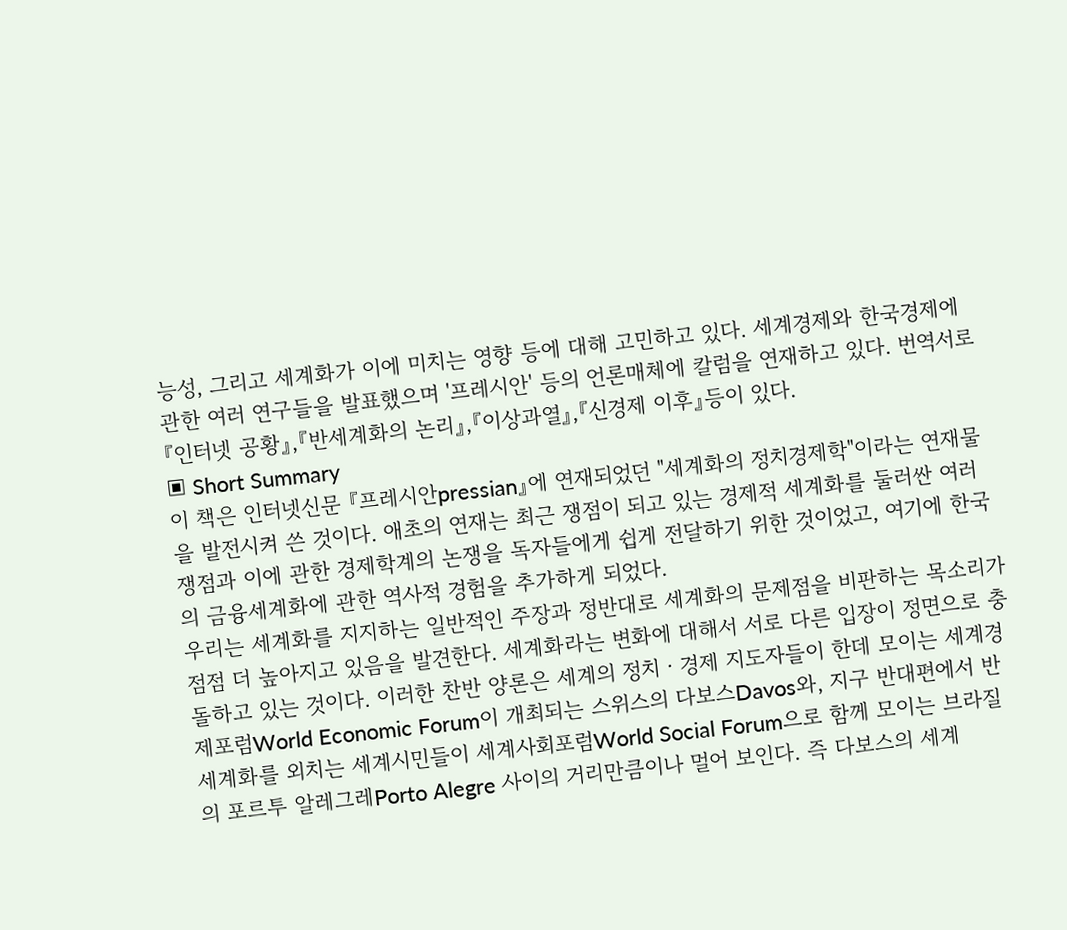능성, 그리고 세계화가 이에 미치는 영향 등에 대해 고민하고 있다. 세계경제와 한국경제에 관한 여러 연구들을 발표했으며 '프레시안' 등의 언론매체에 칼럼을 연재하고 있다. 번역서로『인터넷 공황』,『반세계화의 논리』,『이상과열』,『신경제 이후』등이 있다.
▣ Short Summary
이 책은 인터넷신문 『프레시안pressian』에 연재되었던 "세계화의 정치경제학"이라는 연재물을 발전시켜 쓴 것이다. 애초의 연재는 최근 쟁점이 되고 있는 경제적 세계화를 둘러싼 여러 쟁점과 이에 관한 경제학계의 논쟁을 독자들에게 쉽게 전달하기 위한 것이었고, 여기에 한국의 금융세계화에 관한 역사적 경험을 추가하게 되었다.
우리는 세계화를 지지하는 일반적인 주장과 정반대로 세계화의 문제점을 비판하는 목소리가 점점 더 높아지고 있음을 발견한다. 세계화라는 변화에 대해서 서로 다른 입장이 정면으로 충돌하고 있는 것이다. 이러한 찬반 양론은 세계의 정치ㆍ경제 지도자들이 한데 모이는 세계경제포럼World Economic Forum이 개최되는 스위스의 다보스Davos와, 지구 반대편에서 반세계화를 외치는 세계시민들이 세계사회포럼World Social Forum으로 함께 모이는 브라질의 포르투 알레그레Porto Alegre 사이의 거리만큼이나 멀어 보인다. 즉 다보스의 세계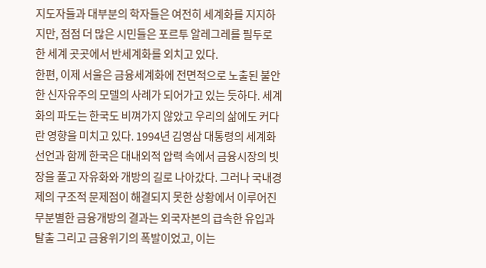지도자들과 대부분의 학자들은 여전히 세계화를 지지하지만, 점점 더 많은 시민들은 포르투 알레그레를 필두로 한 세계 곳곳에서 반세계화를 외치고 있다.
한편, 이제 서울은 금융세계화에 전면적으로 노출된 불안한 신자유주의 모델의 사례가 되어가고 있는 듯하다. 세계화의 파도는 한국도 비껴가지 않았고 우리의 삶에도 커다란 영향을 미치고 있다. 1994년 김영삼 대통령의 세계화 선언과 함께 한국은 대내외적 압력 속에서 금융시장의 빗장을 풀고 자유화와 개방의 길로 나아갔다. 그러나 국내경제의 구조적 문제점이 해결되지 못한 상황에서 이루어진 무분별한 금융개방의 결과는 외국자본의 급속한 유입과 탈출 그리고 금융위기의 폭발이었고, 이는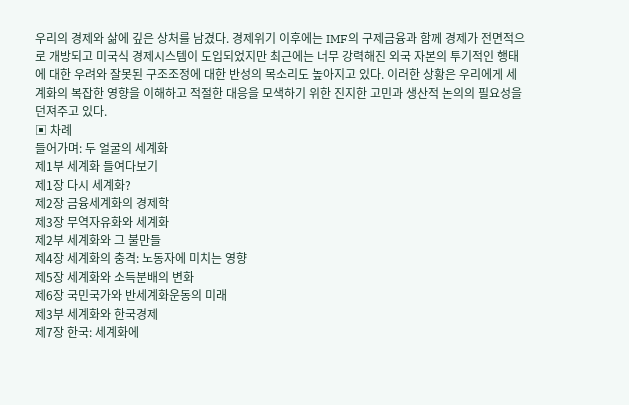우리의 경제와 삶에 깊은 상처를 남겼다. 경제위기 이후에는 IMF의 구제금융과 함께 경제가 전면적으로 개방되고 미국식 경제시스템이 도입되었지만 최근에는 너무 강력해진 외국 자본의 투기적인 행태에 대한 우려와 잘못된 구조조정에 대한 반성의 목소리도 높아지고 있다. 이러한 상황은 우리에게 세계화의 복잡한 영향을 이해하고 적절한 대응을 모색하기 위한 진지한 고민과 생산적 논의의 필요성을 던져주고 있다.
▣ 차례
들어가며: 두 얼굴의 세계화
제1부 세계화 들여다보기
제1장 다시 세계화?
제2장 금융세계화의 경제학
제3장 무역자유화와 세계화
제2부 세계화와 그 불만들
제4장 세계화의 충격: 노동자에 미치는 영향
제5장 세계화와 소득분배의 변화
제6장 국민국가와 반세계화운동의 미래
제3부 세계화와 한국경제
제7장 한국: 세계화에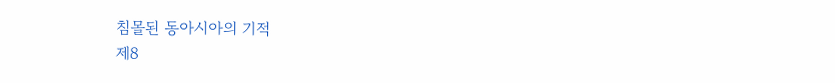침몰된 동아시아의 기적
제8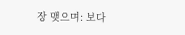장 맺으며: 보다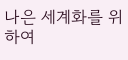나은 세계화를 위하여